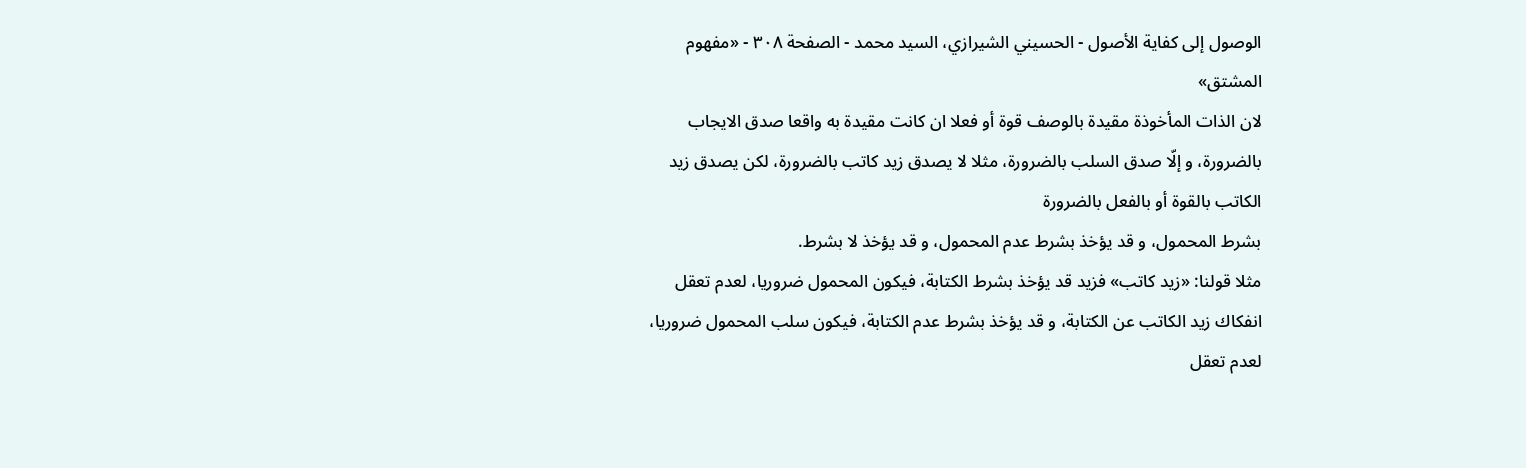الوصول إلى كفاية الأصول - الحسيني الشيرازي، السيد محمد - الصفحة ٣٠٨ - «مفهوم المشتق»
لان الذات المأخوذة مقيدة بالوصف قوة أو فعلا ان كانت مقيدة به واقعا صدق الايجاب بالضرورة، و إلّا صدق السلب بالضرورة، مثلا لا يصدق زيد كاتب بالضرورة، لكن يصدق زيد الكاتب بالقوة أو بالفعل بالضرورة
بشرط المحمول، و قد يؤخذ بشرط عدم المحمول، و قد يؤخذ لا بشرط.
مثلا قولنا: «زيد كاتب» فزيد قد يؤخذ بشرط الكتابة، فيكون المحمول ضروريا، لعدم تعقل انفكاك زيد الكاتب عن الكتابة، و قد يؤخذ بشرط عدم الكتابة، فيكون سلب المحمول ضروريا، لعدم تعقل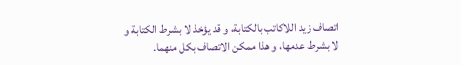اتصاف زيد اللاكاتب بالكتابة، و قد يؤخذ لا بشرط الكتابة و لا بشرط عدمها، و هذا ممكن الاتصاف بكل منهما.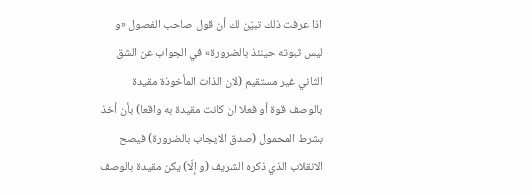اذا عرفت ذلك تبيّن لك أن قول صاحب الفصول «و ليس ثبوته حينئذ بالضرورة» في الجواب عن الشق الثاني غير مستقيم (لان الذات المأخوذة مقيدة بالوصف قوة أو فعلا ان كانت مقيدة به واقعا) بأن أخذ بشرط المحمول (صدق الايجاب بالضرورة) فيصح الانقلاب الذي ذكره الشريف (و إلّا) يكن مقيدة بالوصف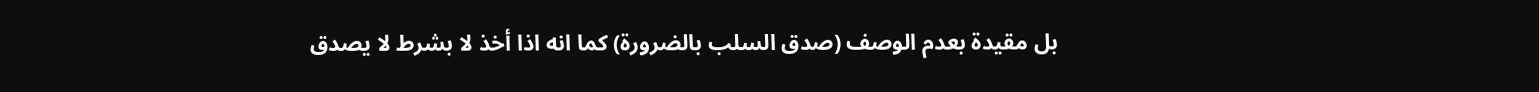بل مقيدة بعدم الوصف (صدق السلب بالضرورة) كما انه اذا أخذ لا بشرط لا يصدق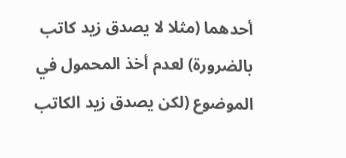أحدهما (مثلا لا يصدق زيد كاتب بالضرورة) لعدم أخذ المحمول في الموضوع (لكن يصدق زيد الكاتب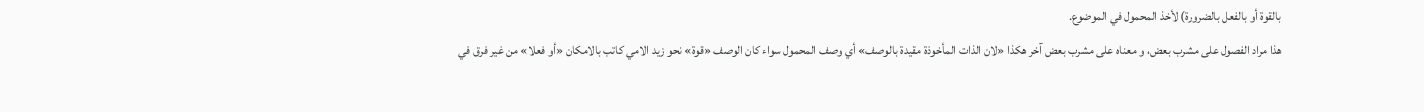بالقوة أو بالفعل بالضرورة) لأخذ المحمول في الموضوع.
هذا مراد الفصول على مشرب بعض، و معناه على مشرب بعض آخر هكذا «لان الذات المأخوذة مقيدة بالوصف» أي وصف المحمول سواء كان الوصف «قوة» نحو زيد الامي كاتب بالامكان «أو فعلا» من غير فرق في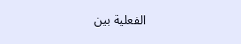الفعلية بين